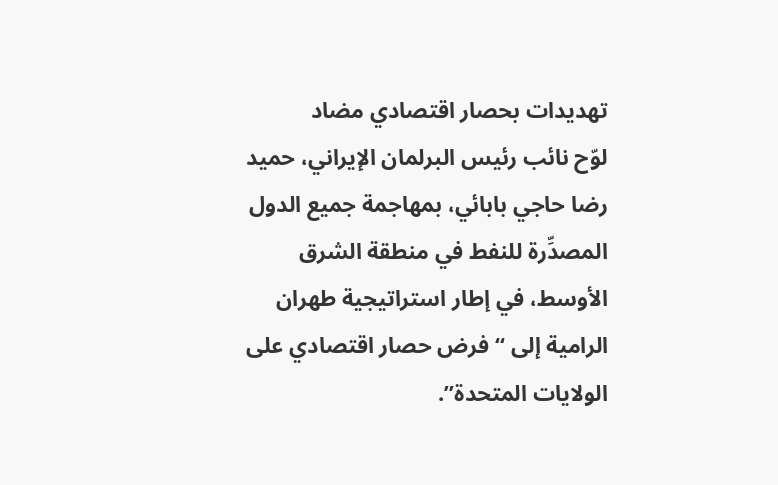تهديدات بحصار اقتصادي مضاد
لوّح نائب رئيس البرلمان الإيراني، حميد رضا حاجي بابائي، بمهاجمة جميع الدول المصدِّرة للنفط في منطقة الشرق الأوسط، في إطار استراتيجية طهران الرامية إلى “فرض حصار اقتصادي على الولايات المتحدة”.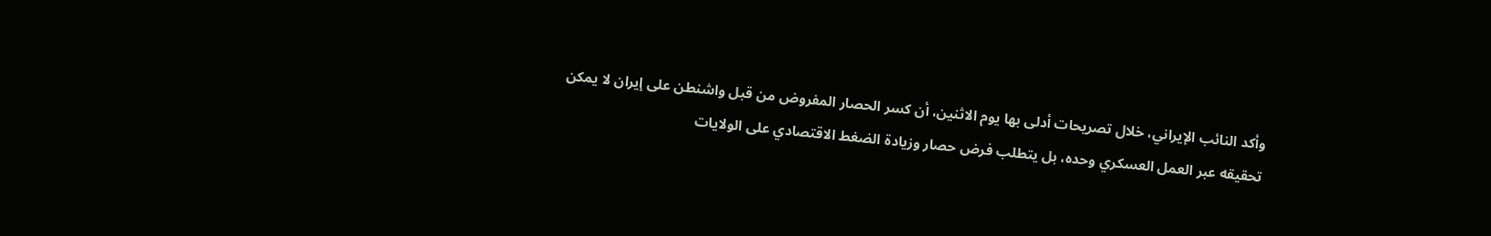وأكد النائب الإيراني، خلال تصريحات أدلى بها يوم الاثنين، أن كسر الحصار المفروض من قبل واشنطن على إيران لا يمكن تحقيقه عبر العمل العسكري وحده، بل يتطلب فرض حصار وزيادة الضغط الاقتصادي على الولايات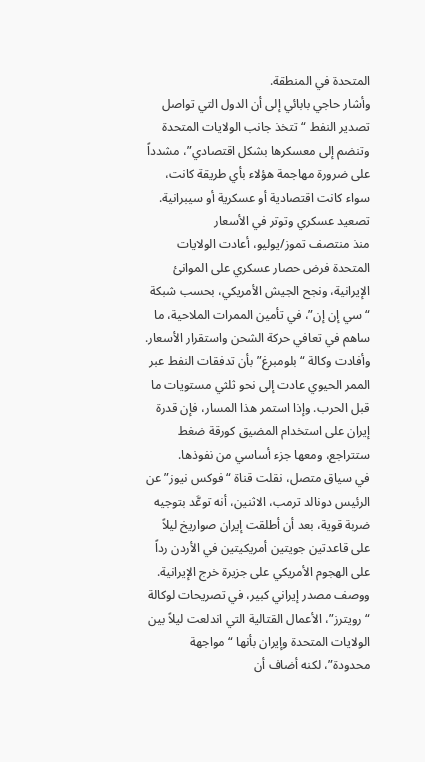المتحدة في المنطقة.
وأشار حاجي بابائي إلى أن الدول التي تواصل تصدير النفط “تتخذ جانب الولايات المتحدة وتنضم إلى معسكرها بشكل اقتصادي”، مشدداً على ضرورة مهاجمة هؤلاء بأي طريقة كانت، سواء كانت اقتصادية أو عسكرية أو سيبرانية.
تصعيد عسكري وتوتر في الأسعار
منذ منتصف تموز/يوليو، أعادت الولايات المتحدة فرض حصار عسكري على الموانئ الإيرانية، ونجح الجيش الأمريكي، بحسب شبكة “سي إن إن”، في تأمين الممرات الملاحية، ما ساهم في تعافي حركة الشحن واستقرار الأسعار. وأفادت وكالة “بلومبرغ” بأن تدفقات النفط عبر الممر الحيوي عادت إلى نحو ثلثي مستويات ما قبل الحرب. وإذا استمر هذا المسار، فإن قدرة إيران على استخدام المضيق كورقة ضغط ستتراجع، ومعها جزء أساسي من نفوذها.
في سياق متصل، نقلت قناة “فوكس نيوز” عن الرئيس دونالد ترمب، الاثنين، أنه توعَّد بتوجيه ضربة قوية، بعد أن أطلقت إيران صواريخ ليلاً على قاعدتين جويتين أمريكيتين في الأردن رداً على الهجوم الأمريكي على جزيرة خرج الإيرانية. ووصف مصدر إيراني كبير، في تصريحات لوكالة “رويترز”، الأعمال القتالية التي اندلعت ليلاً بين الولايات المتحدة وإيران بأنها “مواجهة محدودة”، لكنه أضاف أن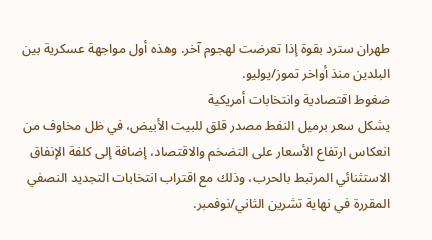طهران سترد بقوة إذا تعرضت لهجوم آخر. وهذه أول مواجهة عسكرية بين البلدين منذ أواخر تموز/يوليو.
ضغوط اقتصادية وانتخابات أمريكية
يشكل سعر برميل النفط مصدر قلق للبيت الأبيض، في ظل مخاوف من انعكاس ارتفاع الأسعار على التضخم والاقتصاد، إضافة إلى كلفة الإنفاق الاستثنائي المرتبط بالحرب، وذلك مع اقتراب انتخابات التجديد النصفي المقررة في نهاية تشرين الثاني/نوفمبر.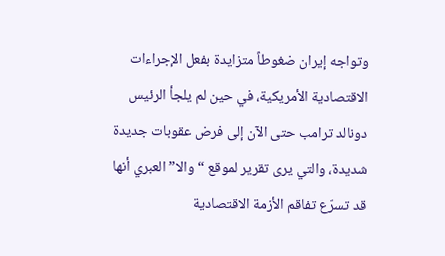وتواجه إيران ضغوطاً متزايدة بفعل الإجراءات الاقتصادية الأمريكية، في حين لم يلجأ الرئيس دونالد ترامب حتى الآن إلى فرض عقوبات جديدة شديدة، والتي يرى تقرير لموقع “والا” العبري أنها قد تسرّع تفاقم الأزمة الاقتصادية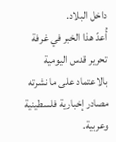داخل البلاد.
أُعدّ هذا الخبر في غرفة تحرير قدس اليومية بالاعتماد على ما نشرته مصادر إخبارية فلسطينية وعربية.